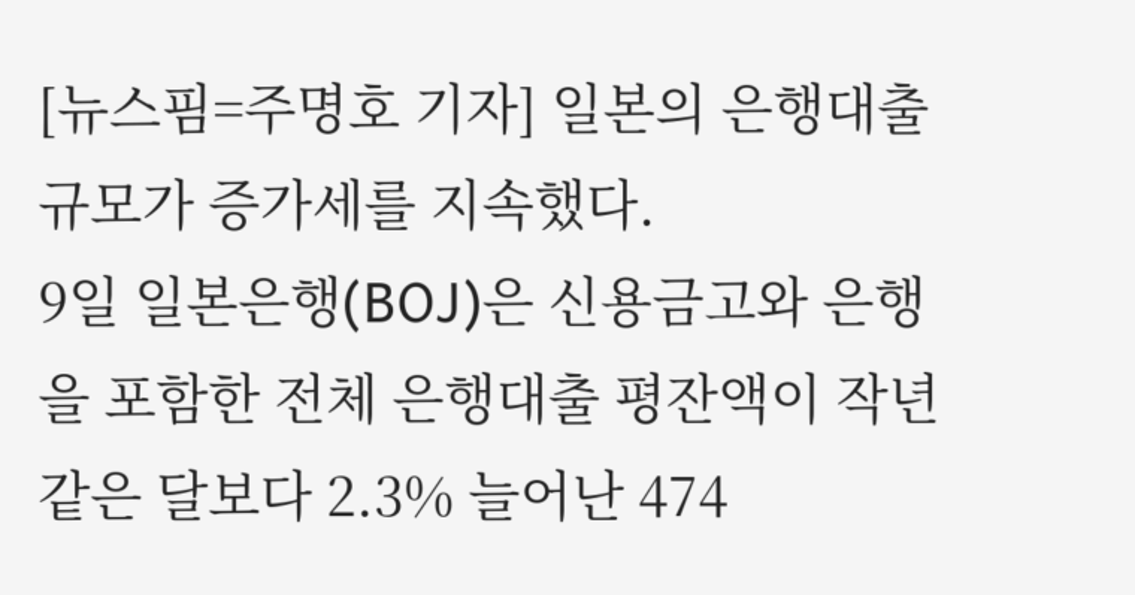[뉴스핌=주명호 기자] 일본의 은행대출 규모가 증가세를 지속했다.
9일 일본은행(BOJ)은 신용금고와 은행을 포함한 전체 은행대출 평잔액이 작년 같은 달보다 2.3% 늘어난 474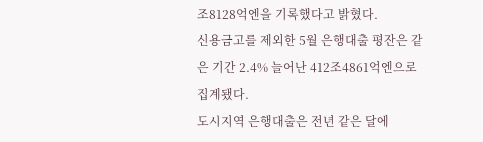조8128억엔을 기록했다고 밝혔다.
신용금고를 제외한 5월 은행대출 평잔은 같은 기간 2.4% 늘어난 412조4861억엔으로 집계됐다.
도시지역 은행대출은 전년 같은 달에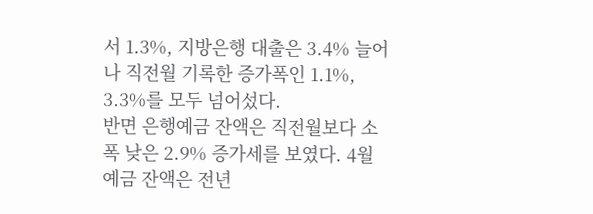서 1.3%, 지방은행 대출은 3.4% 늘어나 직전월 기록한 증가폭인 1.1%, 3.3%를 모두 넘어섰다.
반면 은행예금 잔액은 직전월보다 소폭 낮은 2.9% 증가세를 보였다. 4월 예금 잔액은 전년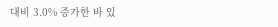대비 3.0% 증가한 바 있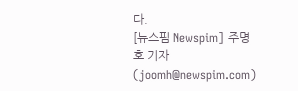다.
[뉴스핌 Newspim] 주명호 기자 (joomh@newspim.com)